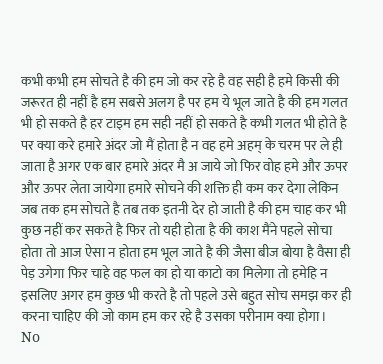कभी कभी हम सोचते है की हम जो कर रहे है वह सही है हमे किसी की जरूरत ही नहीं है हम सबसे अलग है पर हम ये भूल जाते है की हम गलत भी हो सकते है हर टाइम हम सही नहीं हो सकते है कभी गलत भी होते है पर क्या करे हमारे अंदर जो मैं होता है न वह हमे अहम् के चरम पर ले ही जाता है अगर एक बार हमारे अंदर मै अ जाये जो फिर वोह हमे और ऊपर और ऊपर लेता जायेगा हमारे सोचने की शक्ति ही कम कर देगा लेकिन जब तक हम सोचते है तब तक इतनी देर हो जाती है की हम चाह कर भी कुछ नहीं कर सकते है फिर तो यही होता है की काश मैंने पहले सोचा होता तो आज ऐसा न होता हम भूल जाते है की जैसा बीज बोया है वैसा ही पेड़ उगेगा फिर चाहे वह फल का हो या काटो का मिलेगा तो हमेहि न इसलिए अगर हम कुछ भी करते है तो पहले उसे बहुत सोच समझ कर ही करना चाहिए की जो काम हम कर रहे है उसका परीनाम क्या होगा।
No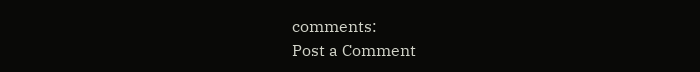comments:
Post a Comment